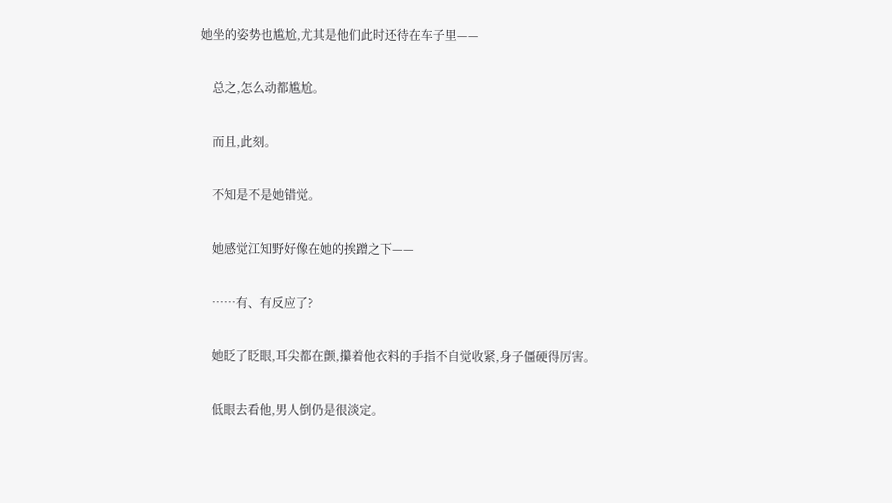她坐的姿势也尴尬,尤其是他们此时还待在车子里——

    总之,怎么动都尴尬。

    而且,此刻。

    不知是不是她错觉。

    她感觉江知野好像在她的挨蹭之下——

    ……有、有反应了?

    她眨了眨眼,耳尖都在颤,攥着他衣料的手指不自觉收紧,身子僵硬得厉害。

    低眼去看他,男人倒仍是很淡定。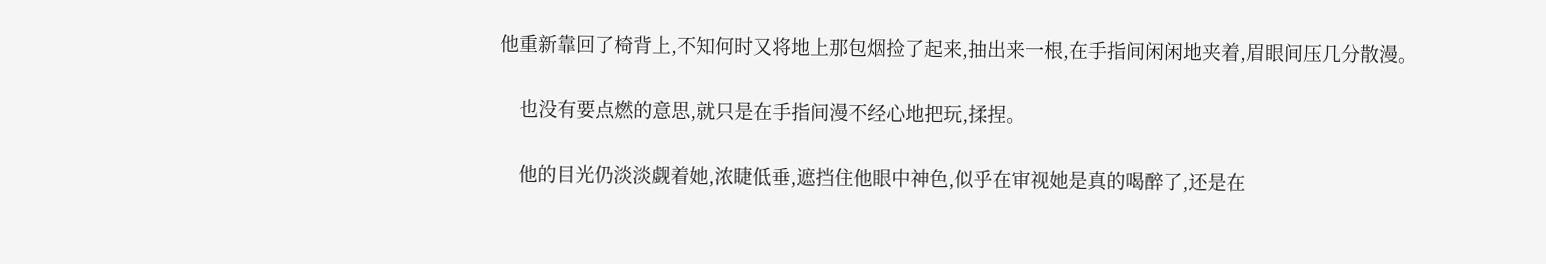他重新靠回了椅背上,不知何时又将地上那包烟捡了起来,抽出来一根,在手指间闲闲地夹着,眉眼间压几分散漫。

    也没有要点燃的意思,就只是在手指间漫不经心地把玩,揉捏。

    他的目光仍淡淡觑着她,浓睫低垂,遮挡住他眼中神色,似乎在审视她是真的喝醉了,还是在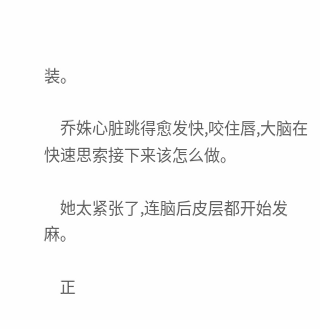装。

    乔姝心脏跳得愈发快,咬住唇,大脑在快速思索接下来该怎么做。

    她太紧张了,连脑后皮层都开始发麻。

    正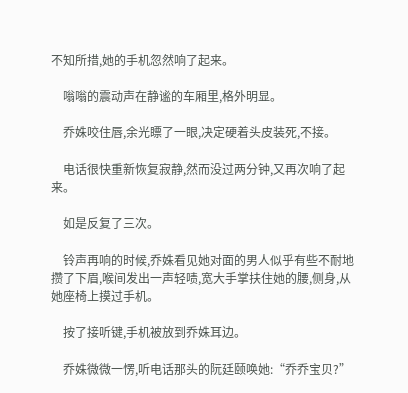不知所措,她的手机忽然响了起来。

    嗡嗡的震动声在静谧的车厢里,格外明显。

    乔姝咬住唇,余光瞟了一眼,决定硬着头皮装死,不接。

    电话很快重新恢复寂静,然而没过两分钟,又再次响了起来。

    如是反复了三次。

    铃声再响的时候,乔姝看见她对面的男人似乎有些不耐地攒了下眉,喉间发出一声轻啧,宽大手掌扶住她的腰,侧身,从她座椅上摸过手机。

    按了接听键,手机被放到乔姝耳边。

    乔姝微微一愣,听电话那头的阮廷颐唤她:“乔乔宝贝?”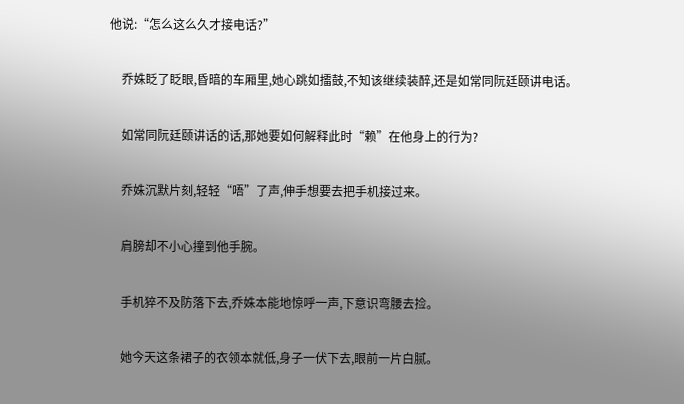他说:“怎么这么久才接电话?”

    乔姝眨了眨眼,昏暗的车厢里,她心跳如擂鼓,不知该继续装醉,还是如常同阮廷颐讲电话。

    如常同阮廷颐讲话的话,那她要如何解释此时“赖”在他身上的行为?

    乔姝沉默片刻,轻轻“唔”了声,伸手想要去把手机接过来。

    肩膀却不小心撞到他手腕。

    手机猝不及防落下去,乔姝本能地惊呼一声,下意识弯腰去捡。

    她今天这条裙子的衣领本就低,身子一伏下去,眼前一片白腻。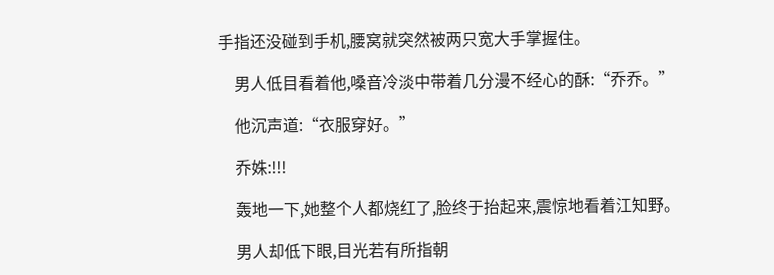手指还没碰到手机,腰窝就突然被两只宽大手掌握住。

    男人低目看着他,嗓音冷淡中带着几分漫不经心的酥:“乔乔。”

    他沉声道:“衣服穿好。”

    乔姝:!!!

    轰地一下,她整个人都烧红了,脸终于抬起来,震惊地看着江知野。

    男人却低下眼,目光若有所指朝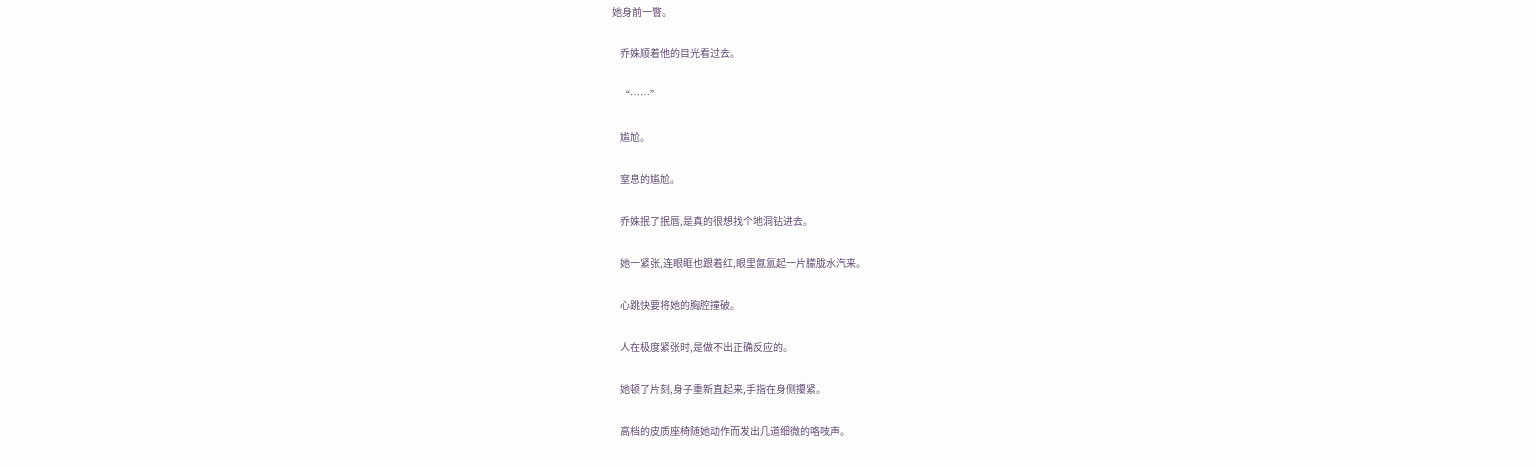她身前一瞥。

    乔姝顺着他的目光看过去。

    “……”

    尴尬。

    窒息的尴尬。

    乔姝抿了抿唇,是真的很想找个地洞钻进去。

    她一紧张,连眼眶也跟着红,眼里氤氲起一片朦胧水汽来。

    心跳快要将她的胸腔撞破。

    人在极度紧张时,是做不出正确反应的。

    她顿了片刻,身子重新直起来,手指在身侧攥紧。

    高档的皮质座椅随她动作而发出几道细微的咯吱声。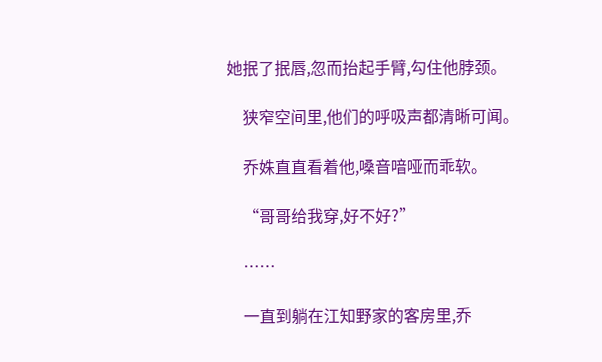她抿了抿唇,忽而抬起手臂,勾住他脖颈。

    狭窄空间里,他们的呼吸声都清晰可闻。

    乔姝直直看着他,嗓音喑哑而乖软。

    “哥哥给我穿,好不好?”

    ……

    一直到躺在江知野家的客房里,乔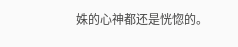姝的心神都还是恍惚的。